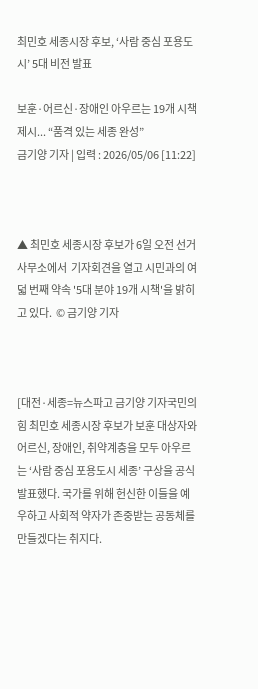최민호 세종시장 후보, ‘사람 중심 포용도시’ 5대 비전 발표

보훈·어르신·장애인 아우르는 19개 시책 제시... “품격 있는 세종 완성”
금기양 기자 | 입력 : 2026/05/06 [11:22]



▲ 최민호 세종시장 후보가 6일 오전 선거사무소에서  기자회견을 열고 시민과의 여덟 번째 약속 '5대 분야 19개 시책'을 밝히고 있다.  © 금기양 기자



[대전·세종=뉴스파고 금기양 기자국민의힘 최민호 세종시장 후보가 보훈 대상자와 어르신, 장애인, 취약계층을 모두 아우르는 ‘사람 중심 포용도시 세종’ 구상을 공식 발표했다. 국가를 위해 헌신한 이들을 예우하고 사회적 약자가 존중받는 공동체를 만들겠다는 취지다.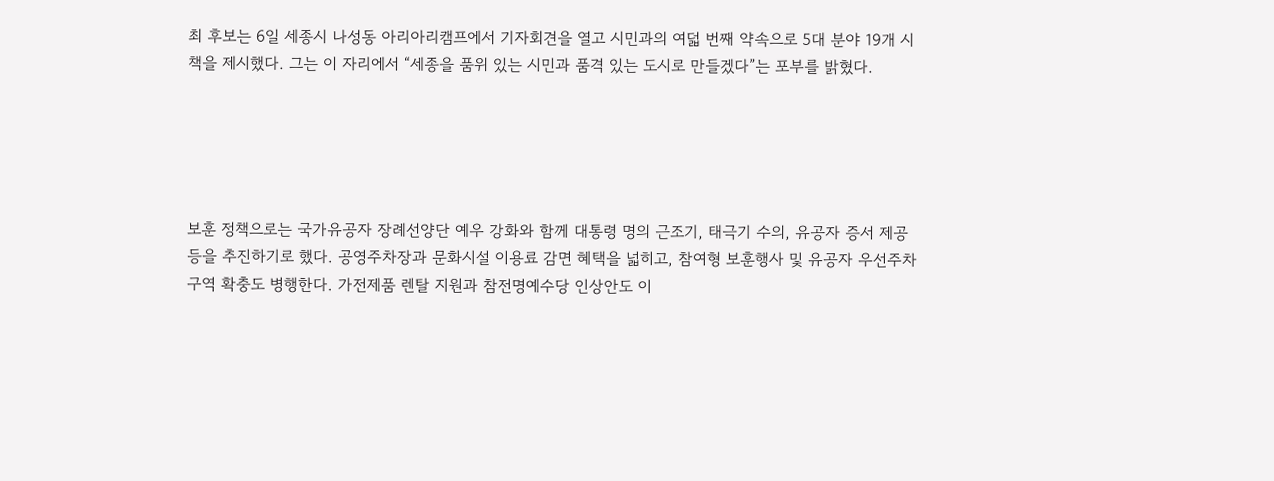최 후보는 6일 세종시 나성동 아리아리캠프에서 기자회견을 열고 시민과의 여덟 번째 약속으로 5대 분야 19개 시책을 제시했다. 그는 이 자리에서 “세종을 품위 있는 시민과 품격 있는 도시로 만들겠다”는 포부를 밝혔다.





보훈 정책으로는 국가유공자 장례선양단 예우 강화와 함께 대통령 명의 근조기, 태극기 수의, 유공자 증서 제공 등을 추진하기로 했다. 공영주차장과 문화시설 이용료 감면 혜택을 넓히고, 참여형 보훈행사 및 유공자 우선주차구역 확충도 병행한다. 가전제품 렌탈 지원과 참전명예수당 인상안도 이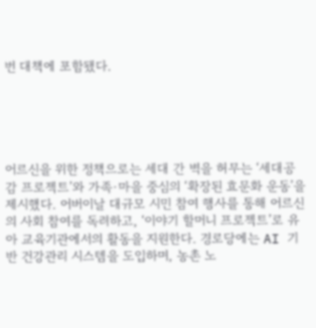번 대책에 포함됐다.





어르신을 위한 정책으로는 세대 간 벽을 허무는 ‘세대공감 프로젝트’와 가족·마을 중심의 ‘확장된 효문화 운동’을 제시했다. 어버이날 대규모 시민 참여 행사를 통해 어르신의 사회 참여를 독려하고, ‘이야기 할머니 프로젝트’로 유아 교육기관에서의 활동을 지원한다. 경로당에는 AI 기반 건강관리 시스템을 도입하며, 농촌 노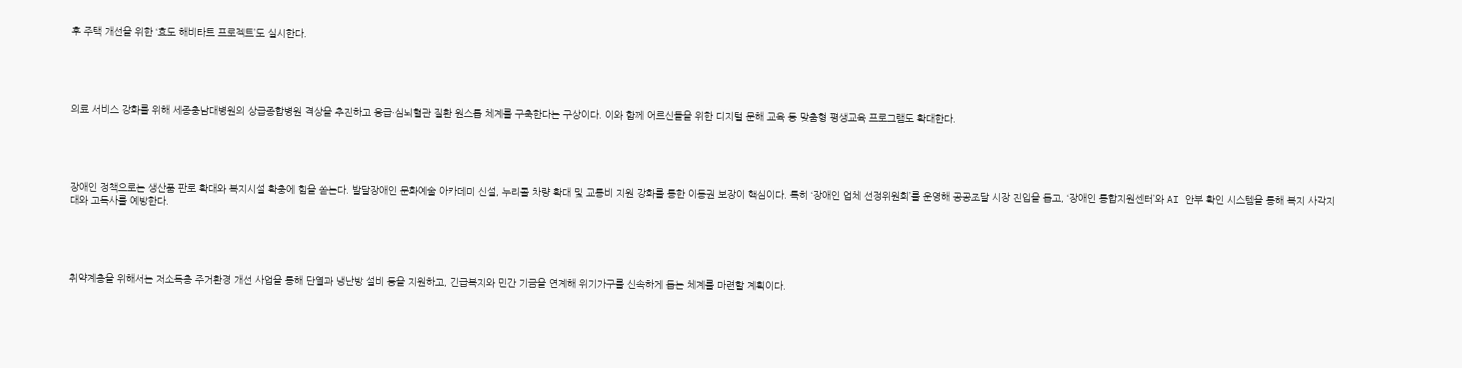후 주택 개선을 위한 ‘효도 해비타트 프로젝트’도 실시한다.





의료 서비스 강화를 위해 세종충남대병원의 상급종합병원 격상을 추진하고 응급·심뇌혈관 질환 원스톱 체계를 구축한다는 구상이다. 이와 함께 어르신들을 위한 디지털 문해 교육 등 맞춤형 평생교육 프로그램도 확대한다.





장애인 정책으로는 생산품 판로 확대와 복지시설 확충에 힘을 쏟는다. 발달장애인 문화예술 아카데미 신설, 누리콜 차량 확대 및 교통비 지원 강화를 통한 이동권 보장이 핵심이다. 특히 ‘장애인 업체 선정위원회’를 운영해 공공조달 시장 진입을 돕고, ‘장애인 통합지원센터’와 AI 안부 확인 시스템을 통해 복지 사각지대와 고독사를 예방한다.





취약계층을 위해서는 저소득층 주거환경 개선 사업을 통해 단열과 냉난방 설비 등을 지원하고, 긴급복지와 민간 기금을 연계해 위기가구를 신속하게 돕는 체계를 마련할 계획이다.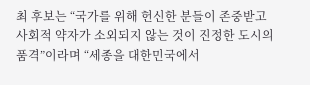최 후보는 “국가를 위해 헌신한 분들이 존중받고 사회적 약자가 소외되지 않는 것이 진정한 도시의 품격”이라며 “세종을 대한민국에서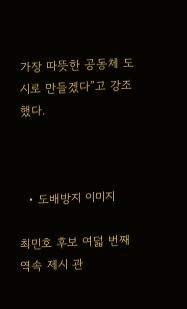가장 따뜻한 공동체 도시로 만들겠다”고 강조했다.



  • 도배방지 이미지

최민호 후보 여덟 번째 역속 제시 관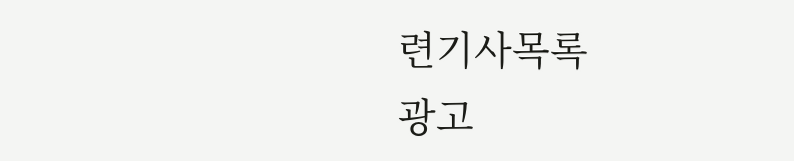련기사목록
광고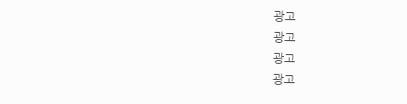광고
광고
광고
광고